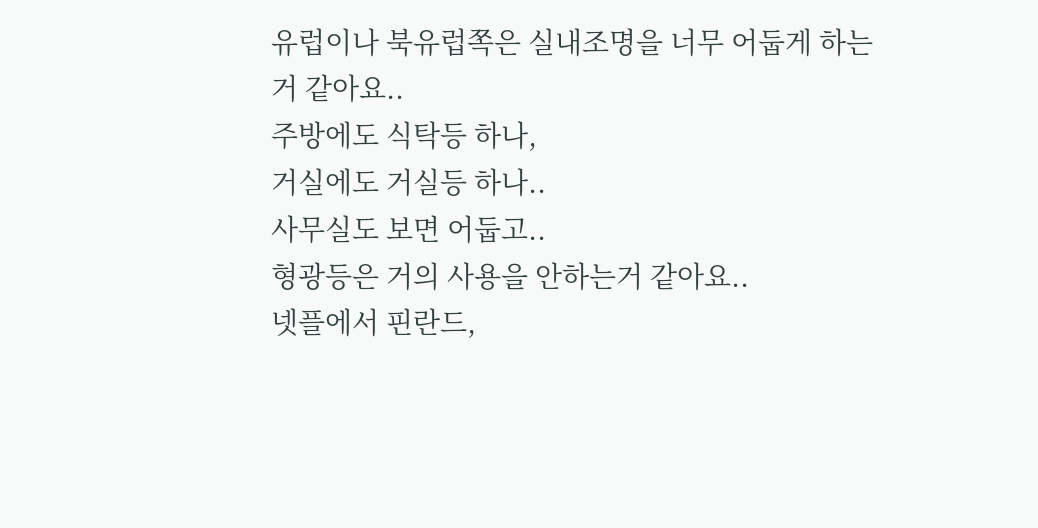유럽이나 북유럽쪽은 실내조명을 너무 어둡게 하는거 같아요..
주방에도 식탁등 하나,
거실에도 거실등 하나..
사무실도 보면 어둡고..
형광등은 거의 사용을 안하는거 같아요..
넷플에서 핀란드,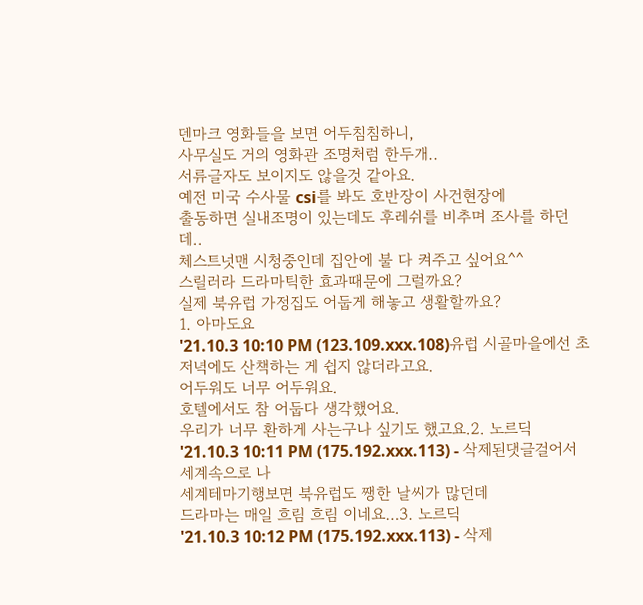덴마크 영화들을 보면 어두침침하니,
사무실도 거의 영화관 조명처럼 한두개..
서류글자도 보이지도 않을것 같아요.
예전 미국 수사물 csi를 봐도 호반장이 사건현장에
출동하면 실내조명이 있는데도 후레쉬를 비추며 조사를 하던데..
체스트넛맨 시청중인데 집안에 불 다 켜주고 싶어요^^
스릴러라 드라마틱한 효과때문에 그럴까요?
실제 북유럽 가정집도 어둡게 해놓고 생활할까요?
1. 아마도요
'21.10.3 10:10 PM (123.109.xxx.108)유럽 시골마을에선 초저녁에도 산책하는 게 쉽지 않더라고요.
어두워도 너무 어두워요.
호텔에서도 참 어둡다 생각했어요.
우리가 너무 환하게 사는구나 싶기도 했고요.2. 노르딕
'21.10.3 10:11 PM (175.192.xxx.113) - 삭제된댓글걸어서 세계속으로 나
세계테마기행보면 북유럽도 쨍한 날씨가 많던데
드라마는 매일 흐림 흐림 이네요…3. 노르딕
'21.10.3 10:12 PM (175.192.xxx.113) - 삭제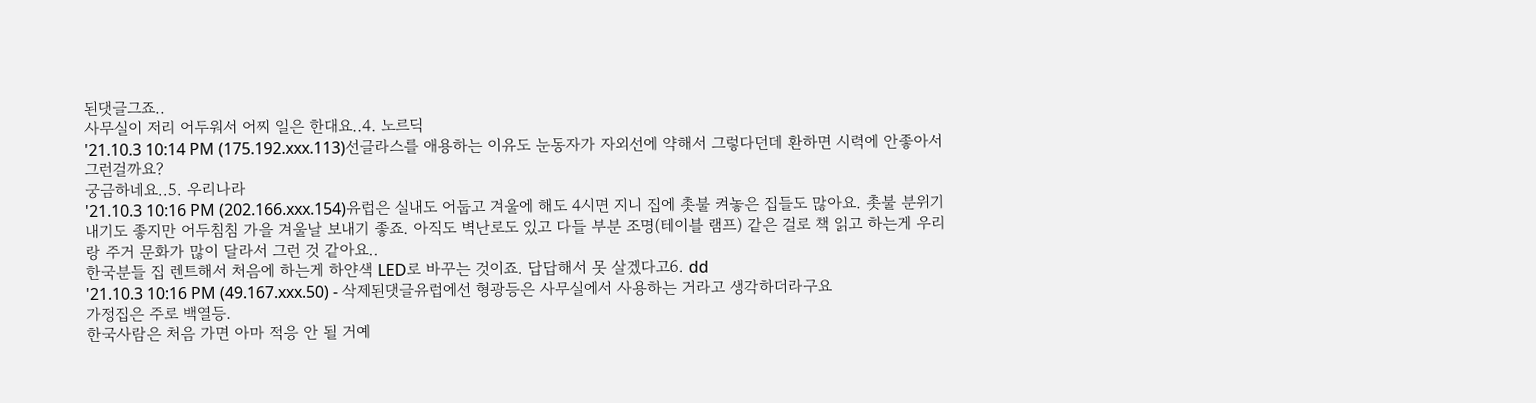된댓글그죠..
사무실이 저리 어두워서 어찌 일은 한대요..4. 노르딕
'21.10.3 10:14 PM (175.192.xxx.113)선글라스를 애용하는 이유도 눈동자가 자외선에 약해서 그렇다던데 환하면 시력에 안좋아서 그런걸까요?
궁금하네요..5. 우리나라
'21.10.3 10:16 PM (202.166.xxx.154)유럽은 실내도 어둡고 겨울에 해도 4시면 지니 집에 촛불 켜놓은 집들도 많아요. 촛불 분위기 내기도 좋지만 어두침침 가을 겨울날 보내기 좋죠. 아직도 벽난로도 있고 다들 부분 조명(테이블 램프) 같은 걸로 책 읽고 하는게 우리랑 주거 문화가 많이 달라서 그런 것 같아요..
한국분들 집 렌트해서 처음에 하는게 하얀색 LED로 바꾸는 것이죠. 답답해서 못 살겠다고6. dd
'21.10.3 10:16 PM (49.167.xxx.50) - 삭제된댓글유럽에선 형광등은 사무실에서 사용하는 거라고 생각하더라구요
가정집은 주로 백열등.
한국사람은 처음 가면 아마 적응 안 될 거예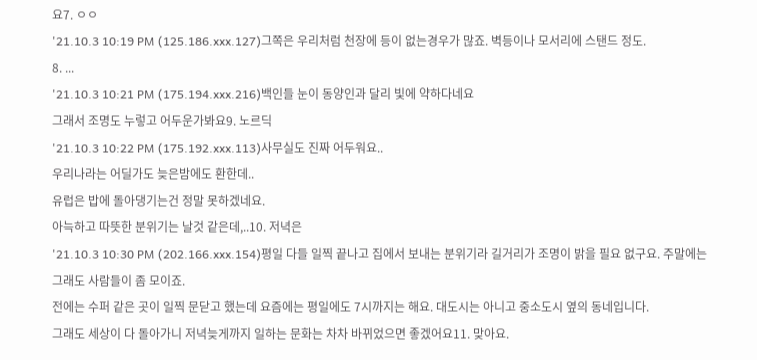요7. ㅇㅇ
'21.10.3 10:19 PM (125.186.xxx.127)그쪽은 우리처럼 천장에 등이 없는경우가 많죠. 벽등이나 모서리에 스탠드 정도.
8. ...
'21.10.3 10:21 PM (175.194.xxx.216)백인들 눈이 동양인과 달리 빛에 약하다네요
그래서 조명도 누렇고 어두운가봐요9. 노르딕
'21.10.3 10:22 PM (175.192.xxx.113)사무실도 진짜 어두워요..
우리나라는 어딜가도 늦은밤에도 환한데..
유럽은 밥에 돌아댕기는건 정말 못하겠네요.
아늑하고 따뜻한 분위기는 날것 같은데,..10. 저녁은
'21.10.3 10:30 PM (202.166.xxx.154)평일 다들 일찍 끝나고 집에서 보내는 분위기라 길거리가 조명이 밝을 필요 없구요. 주말에는 그래도 사람들이 좀 모이죠.
전에는 수퍼 같은 곳이 일찍 문닫고 했는데 요즘에는 평일에도 7시까지는 해요. 대도시는 아니고 중소도시 옆의 동네입니다.
그래도 세상이 다 돌아가니 저녁늦게까지 일하는 문화는 차차 바뀌었으면 좋겠어요11. 맞아요.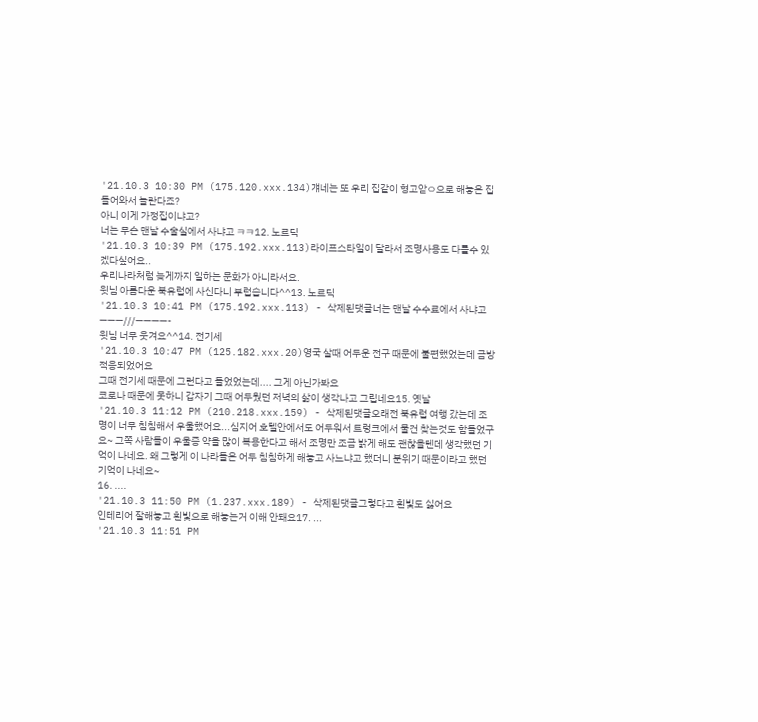'21.10.3 10:30 PM (175.120.xxx.134)걔네는 또 우리 집같이 형고앋ㅇ으로 해놓은 집 들어와서 놀란다죠?
아니 이게 가정집이냐고?
너는 무슨 맨날 수술실에서 사냐고 ㅋㅋ12. 노르딕
'21.10.3 10:39 PM (175.192.xxx.113)라이프스타일이 달라서 조명사용도 다를수 있겠다싶어요..
우리나라처럼 늦게까지 일하는 문화가 아니라서요.
윗님 아름다운 북유럽에 사신다니 부럽습니다^^13. 노르딕
'21.10.3 10:41 PM (175.192.xxx.113) - 삭제된댓글너는 맨날 수수료에서 사냐고
———///————-
윗님 너무 웃겨요^^14. 전기세
'21.10.3 10:47 PM (125.182.xxx.20)영국 살때 어두운 전구 때문에 불편했었는데 금방 적응되었어요
그때 전기세 때문에 그런다고 들었었는데.... 그게 아닌가봐요
코로나 때문에 못하니 갑자기 그때 어두웠던 저녁의 삶이 생각나고 그립네요15. 옛날
'21.10.3 11:12 PM (210.218.xxx.159) - 삭제된댓글오래전 북유럽 여행 갔는데 조명이 너무 침침해서 우울했어요...심지어 호텔안에서도 어두워서 트렁크에서 물건 찾는것도 함들었구요~ 그쪽 사람들이 우울증 약을 많이 복용한다고 해서 조명만 조금 밝게 해도 괜찮을텐데 생각했던 기억이 나네요. 왜 그렇게 이 나라들은 어두 침침하게 해놓고 사느냐고 했더니 분위기 때문이라고 했던 기억이 나네요~
16. ....
'21.10.3 11:50 PM (1.237.xxx.189) - 삭제된댓글그렇다고 흰빛도 싫어요
인테리어 잘해놓고 흰빛으로 해놓는거 이해 안돼요17. ...
'21.10.3 11:51 PM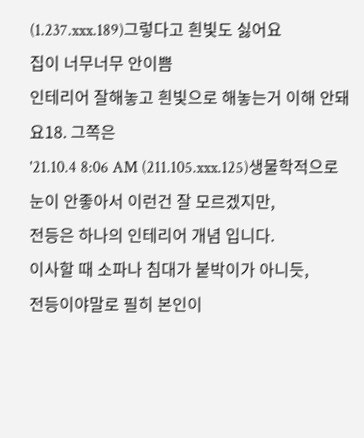(1.237.xxx.189)그렇다고 흰빛도 싫어요
집이 너무너무 안이쁨
인테리어 잘해놓고 흰빛으로 해놓는거 이해 안돼요18. 그쪽은
'21.10.4 8:06 AM (211.105.xxx.125)생물학적으로 눈이 안좋아서 이런건 잘 모르겠지만,
전등은 하나의 인테리어 개념 입니다.
이사할 때 소파나 침대가 붙박이가 아니듯,
전등이야말로 필히 본인이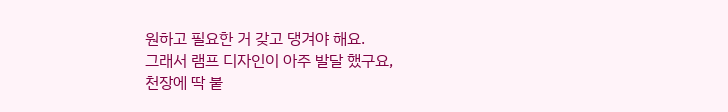원하고 필요한 거 갖고 댕겨야 해요.
그래서 램프 디자인이 아주 발달 했구요,
천장에 딱 붙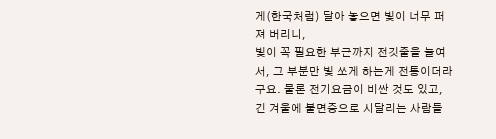게(한국처럼) 달아 놓으면 빛이 너무 퍼져 버리니,
빛이 꼭 필요한 부근까지 전깃줄을 늘여서, 그 부분만 빛 쏘게 하는게 전통이더라구요. 물론 전기요금이 비싼 것도 있고, 긴 겨울에 불면증으로 시달리는 사람들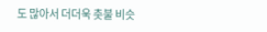도 많아서 더더욱 촛불 비슷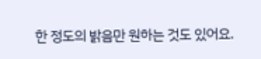한 정도의 밝음만 원하는 것도 있어요.